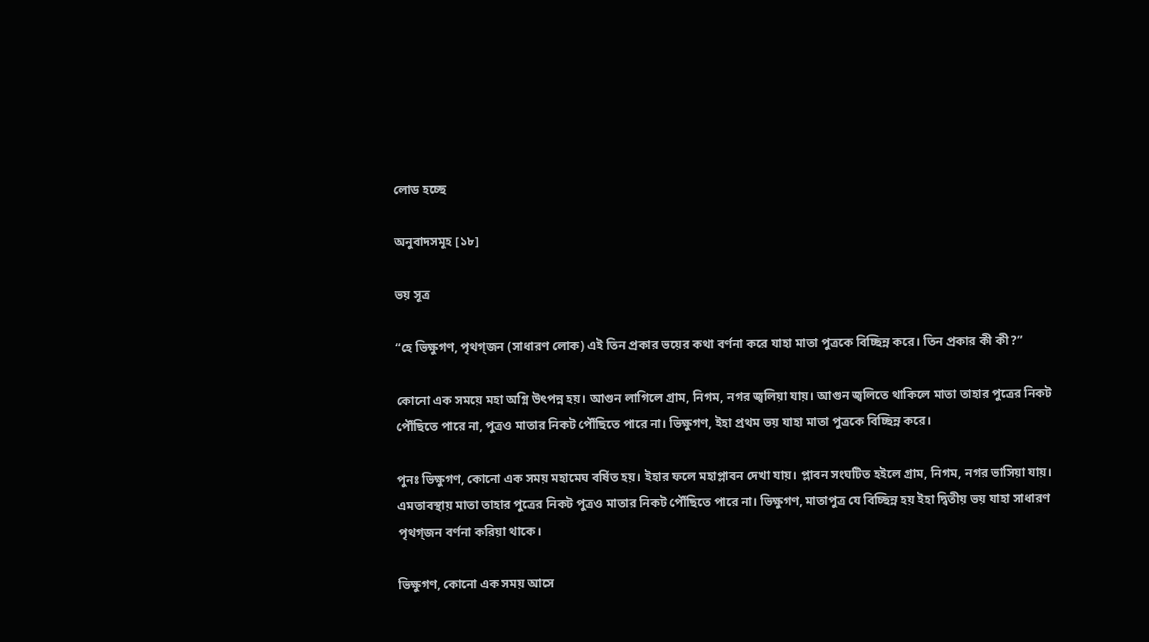লোড হচ্ছে

অনুবাদসমূহ [১৮]

ভয় সূত্র

“হে ভিক্ষুগণ, পৃথগ্‌জন (সাধারণ লোক) এই তিন প্রকার ভয়ের কথা বর্ণনা করে যাহা মাতা পুত্রকে বিচ্ছিন্ন করে। তিন প্রকার কী কী?”

কোনো এক সময়ে মহা অগ্নি উৎপন্ন হয়। আগুন লাগিলে গ্রাম, নিগম, নগর জ্বলিয়া যায়। আগুন জ্বলিতে থাকিলে মাতা তাহার পুত্রের নিকট পৌঁছিতে পারে না, পুত্রও মাতার নিকট পৌঁছিতে পারে না। ভিক্ষুগণ, ইহা প্রথম ভয় যাহা মাতা পুত্রকে বিচ্ছিন্ন করে।

পুনঃ ভিক্ষুগণ, কোনো এক সময় মহামেঘ বর্ষিত হয়। ইহার ফলে মহাপ্লাবন দেখা যায়। প্লাবন সংঘটিত হইলে গ্রাম, নিগম, নগর ভাসিয়া যায়। এমতাবস্থায় মাতা তাহার পুত্রের নিকট পুত্রও মাতার নিকট পৌঁছিতে পারে না। ভিক্ষুগণ, মাতাপুত্র যে বিচ্ছিন্ন হয় ইহা দ্বিতীয় ভয় যাহা সাধারণ পৃথগ্‌জন বর্ণনা করিয়া থাকে।

ভিক্ষুগণ, কোনো এক সময় আসে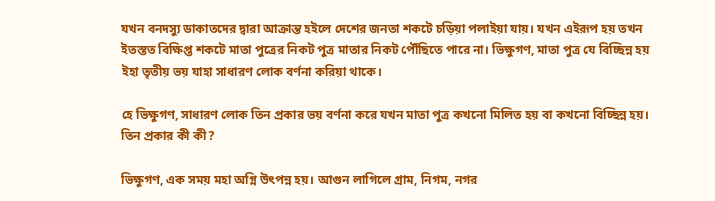যখন বনদস্যু ডাকাতদের দ্বারা আক্রান্ত হইলে দেশের জনতা শকটে চড়িয়া পলাইয়া যায়। যখন এইরূপ হয় তখন ইতস্তত বিক্ষিপ্ত শকটে মাতা পুত্রের নিকট পুত্র মাতার নিকট পৌঁছিতে পারে না। ভিক্ষুগণ, মাতা পুত্র যে বিচ্ছিন্ন হয় ইহা তৃতীয় ভয় যাহা সাধারণ লোক বর্ণনা করিয়া থাকে।

হে ভিক্ষুগণ, সাধারণ লোক তিন প্রকার ভয় বর্ণনা করে যখন মাতা পুত্র কখনো মিলিত হয় বা কখনো বিচ্ছিন্ন হয়। তিন প্রকার কী কী?

ভিক্ষুগণ, এক সময় মহা অগ্নি উৎপন্ন হয়। আগুন লাগিলে গ্রাম, নিগম, নগর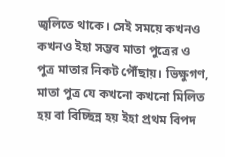জ্বলিতে থাকে। সেই সময়ে কখনও কখনও ইহা সম্ভব মাতা পুত্রের ও পুত্র মাতার নিকট পৌঁছায়। ভিক্ষুগণ, মাতা পুত্র যে কখনো কখনো মিলিত হয় বা বিচ্ছিন্ন হয় ইহা প্রথম বিপদ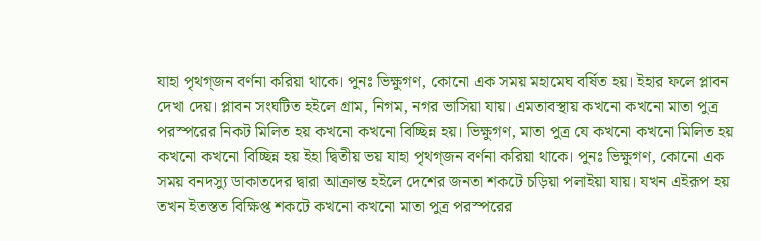যাহা পৃথগ্‌জন বর্ণনা করিয়া থাকে। পুনঃ ভিক্ষুগণ, কোনো এক সময় মহামেঘ বর্ষিত হয়। ইহার ফলে প্লাবন দেখা দেয়। প্লাবন সংঘটিত হইলে গ্রাম, নিগম, নগর ভাসিয়া যায়। এমতাবস্থায় কখনো কখনো মাতা পুত্র পরস্পরের নিকট মিলিত হয় কখনো কখনো বিচ্ছিন্ন হয়। ভিক্ষুগণ, মাতা পুত্র যে কখনো কখনো মিলিত হয় কখনো কখনো বিচ্ছিন্ন হয় ইহা দ্বিতীয় ভয় যাহা পৃথগ্‌জন বর্ণনা করিয়া থাকে। পুনঃ ভিক্ষুগণ, কোনো এক সময় বনদস্যু ডাকাতদের দ্বারা আক্রান্ত হইলে দেশের জনতা শকটে চড়িয়া পলাইয়া যায়। যখন এইরূপ হয় তখন ইতস্তত বিক্ষিপ্ত শকটে কখনো কখনো মাতা পুত্র পরস্পরের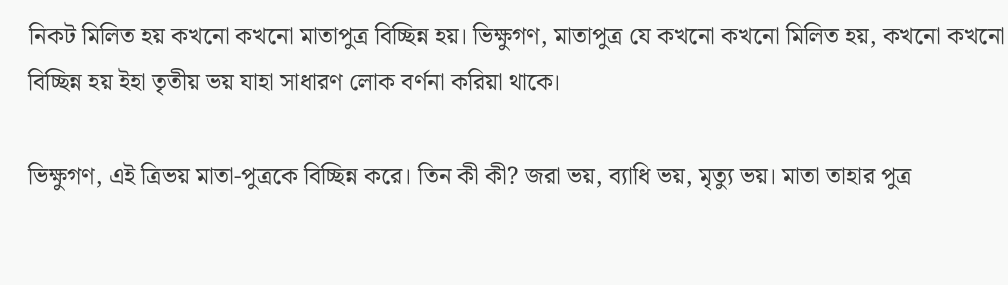নিকট মিলিত হয় কখনো কখনো মাতাপুত্র বিচ্ছিন্ন হয়। ভিক্ষুগণ, মাতাপুত্র যে কখনো কখনো মিলিত হয়, কখনো কখনো বিচ্ছিন্ন হয় ইহা তৃতীয় ভয় যাহা সাধারণ লোক বর্ণনা করিয়া থাকে।

ভিক্ষুগণ, এই ত্রিভয় মাতা-পুত্রকে বিচ্ছিন্ন করে। তিন কী কী? জরা ভয়, ব্যাধি ভয়, মৃত্যু ভয়। মাতা তাহার পুত্র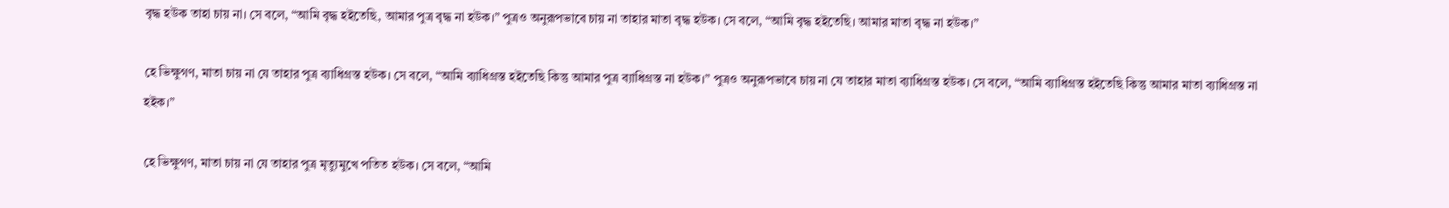বৃদ্ধ হউক তাহা চায় না। সে বলে, “আমি বৃদ্ধ হইতেছি, আমার পুত্র বৃদ্ধ না হউক।” পুত্রও অনুরূপভাবে চায় না তাহার মাতা বৃদ্ধ হউক। সে বলে, “আমি বৃদ্ধ হইতেছি। আমার মাতা বৃদ্ধ না হউক।”

হে ভিক্ষুগণ, মাতা চায় না যে তাহার পুত্র ব্যাধিগ্রস্ত হউক। সে বলে, “আমি ব্যাধিগ্রস্ত হইতেছি কিন্তু আমার পুত্র ব্যাধিগ্রস্ত না হউক।” পুত্রও অনুরূপভাবে চায় না যে তাহার মাতা ব্যাধিগ্রস্ত হউক। সে বলে, “আমি ব্যাধিগ্রস্ত হইতেছি কিন্তু আমার মাতা ব্যাধিগ্রস্ত না হইক।”

হে ভিক্ষুগণ, মাতা চায় না যে তাহার পুত্র মৃত্যুমুখে পতিত হউক। সে বলে, “আমি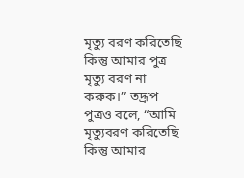মৃত্যু বরণ করিতেছি কিন্তু আমার পুত্র মৃত্যু বরণ না করুক।” তদ্রূপ পুত্রও বলে, “আমি মৃত্যুবরণ করিতেছি কিন্তু আমার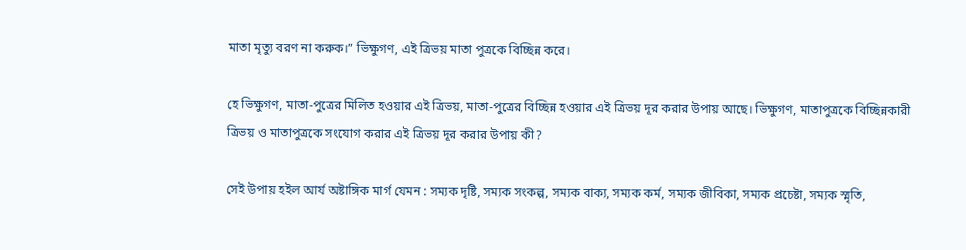মাতা মৃত্যু বরণ না করুক।” ভিক্ষুগণ, এই ত্রিভয় মাতা পুত্রকে বিচ্ছিন্ন করে।

হে ভিক্ষুগণ, মাতা-পুত্রের মিলিত হওয়ার এই ত্রিভয়, মাতা-পুত্রের বিচ্ছিন্ন হওয়ার এই ত্রিভয় দূর করার উপায় আছে। ভিক্ষুগণ, মাতাপুত্রকে বিচ্ছিন্নকারী ত্রিভয় ও মাতাপুত্রকে সংযোগ করার এই ত্রিভয় দূর করার উপায় কী?

সেই উপায় হইল আর্য অষ্টাঙ্গিক মার্গ যেমন : সম্যক দৃষ্টি, সম্যক সংকল্প, সম্যক বাক্য, সম্যক কর্ম, সম্যক জীবিকা, সম্যক প্রচেষ্টা, সম্যক স্মৃতি,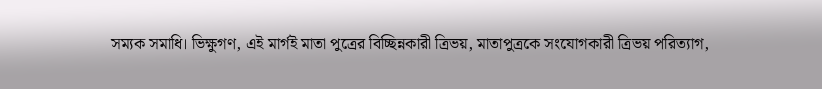সম্যক সমাধি। ভিক্ষুগণ, এই মার্গই মাতা পুত্রের বিচ্ছিন্নকারী ত্রিভয়, মাতাপুত্রকে সংযোগকারী ত্রিভয় পরিত্যাগ,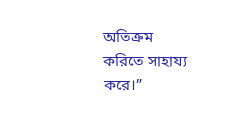অতিক্রম করিতে সাহায্য করে।”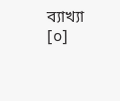ব্যাখ্যা [০]